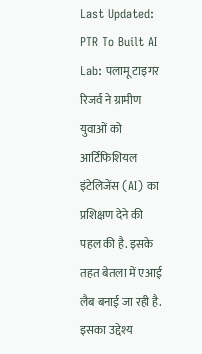Last Updated:
PTR To Built AI Lab: पलामू टाइगर रिजर्व ने ग्रामीण युवाओं को आर्टिफिशियल इंटेलिजेंस (AI) का प्रशिक्षण देने की पहल की है. इसके तहत बेतला में एआई लैब बनाई जा रही है. इसका उद्देश्य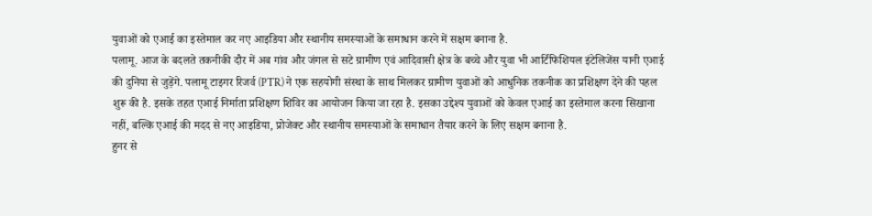युवाओं को एआई का इस्तेमाल कर नए आइडिया और स्थानीय समस्याओं के समाधान करने में सक्षम बनाना है.
पलामू. आज के बदलते तकनीकी दौर में अब गांव और जंगल से सटे ग्रामीण एवं आदिवासी क्षेत्र के बच्चे और युवा भी आर्टिफिशियल इंटेलिजेंस यानी एआई की दुनिया से जुड़ेंगे. पलामू टाइगर रिजर्व (PTR) ने एक सहयोगी संस्था के साथ मिलकर ग्रामीण युवाओं को आधुनिक तकनीक का प्रशिक्षण देने की पहल शुरू की है. इसके तहत एआई निर्माता प्रशिक्षण शिविर का आयोजन किया जा रहा है. इसका उद्देश्य युवाओं को केवल एआई का इस्तेमाल करना सिखाना नहीं, बल्कि एआई की मदद से नए आइडिया, प्रोजेक्ट और स्थानीय समस्याओं के समाधान तैयार करने के लिए सक्षम बनाना है.
हुनर से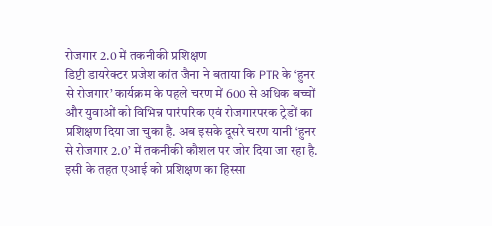रोजगार 2.0 में तकनीकी प्रशिक्षण
डिप्टी डायरेक्टर प्रजेश कांत जैना ने बताया कि PTR के ‘हुनर से रोजगार’ कार्यक्रम के पहले चरण में 600 से अधिक बच्चों और युवाओं को विभिन्न पारंपरिक एवं रोजगारपरक ट्रेडों का प्रशिक्षण दिया जा चुका है. अब इसके दूसरे चरण यानी ‘हुनर से रोजगार 2.0’ में तकनीकी कौशल पर जोर दिया जा रहा है. इसी के तहत एआई को प्रशिक्षण का हिस्सा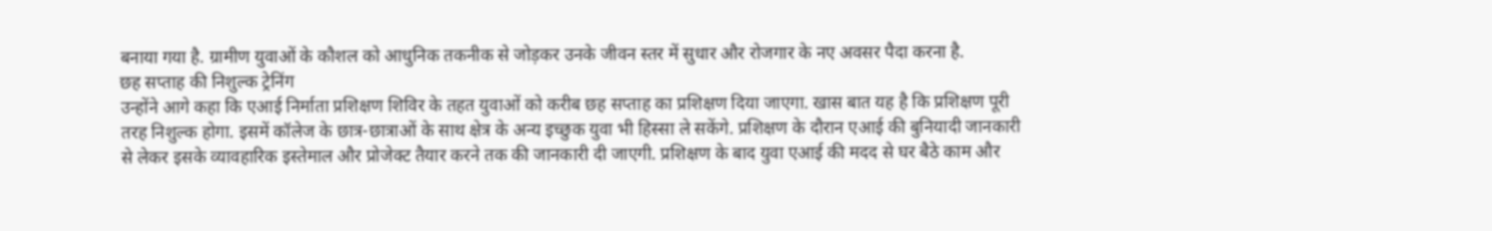बनाया गया है. ग्रामीण युवाओं के कौशल को आधुनिक तकनीक से जोड़कर उनके जीवन स्तर में सुधार और रोजगार के नए अवसर पैदा करना है.
छह सप्ताह की निशुल्क ट्रेनिंग
उन्होंने आगे कहा कि एआई निर्माता प्रशिक्षण शिविर के तहत युवाओं को करीब छह सप्ताह का प्रशिक्षण दिया जाएगा. खास बात यह है कि प्रशिक्षण पूरी तरह निशुल्क होगा. इसमें कॉलेज के छात्र-छात्राओं के साथ क्षेत्र के अन्य इच्छुक युवा भी हिस्सा ले सकेंगे. प्रशिक्षण के दौरान एआई की बुनियादी जानकारी से लेकर इसके व्यावहारिक इस्तेमाल और प्रोजेक्ट तैयार करने तक की जानकारी दी जाएगी. प्रशिक्षण के बाद युवा एआई की मदद से घर बैठे काम और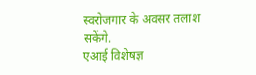स्वरोजगार के अवसर तलाश सकेंगे.
एआई विशेषज्ञ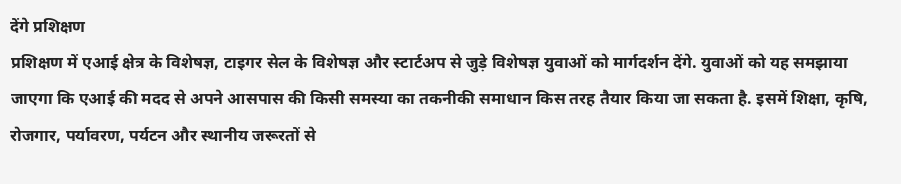देंगे प्रशिक्षण
प्रशिक्षण में एआई क्षेत्र के विशेषज्ञ, टाइगर सेल के विशेषज्ञ और स्टार्टअप से जुड़े विशेषज्ञ युवाओं को मार्गदर्शन देंगे. युवाओं को यह समझाया जाएगा कि एआई की मदद से अपने आसपास की किसी समस्या का तकनीकी समाधान किस तरह तैयार किया जा सकता है. इसमें शिक्षा, कृषि, रोजगार, पर्यावरण, पर्यटन और स्थानीय जरूरतों से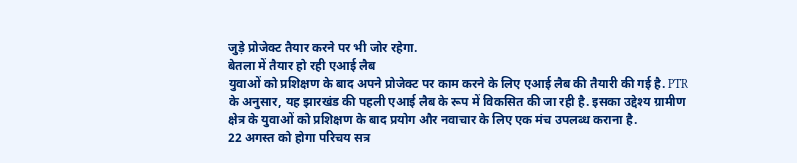जुड़े प्रोजेक्ट तैयार करने पर भी जोर रहेगा.
बेतला में तैयार हो रही एआई लैब
युवाओं को प्रशिक्षण के बाद अपने प्रोजेक्ट पर काम करने के लिए एआई लैब की तैयारी की गई है. PTR के अनुसार, यह झारखंड की पहली एआई लैब के रूप में विकसित की जा रही है. इसका उद्देश्य ग्रामीण क्षेत्र के युवाओं को प्रशिक्षण के बाद प्रयोग और नवाचार के लिए एक मंच उपलब्ध कराना है.
22 अगस्त को होगा परिचय सत्र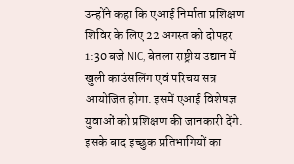उन्होंने कहा कि एआई निर्माता प्रशिक्षण शिविर के लिए 22 अगस्त को दोपहर 1:30 बजे NIC, बेतला राष्ट्रीय उद्यान में खुली काउंसलिंग एवं परिचय सत्र आयोजित होगा. इसमें एआई विशेषज्ञ युवाओं को प्रशिक्षण की जानकारी देंगे. इसके बाद इच्छुक प्रतिभागियों का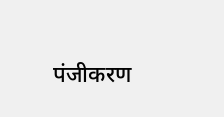पंजीकरण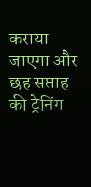कराया जाएगा और छह सप्ताह की ट्रेनिंग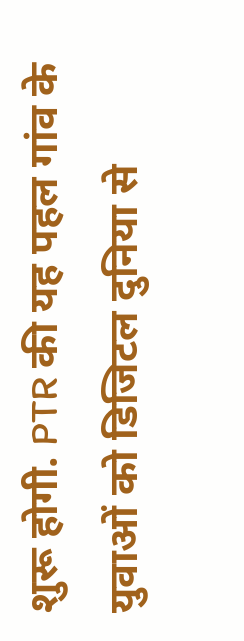शुरू होगी. PTR की यह पहल गांव के युवाओं को डिजिटल दुनिया से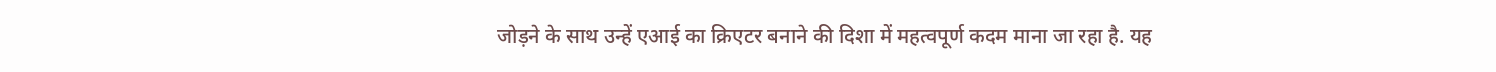जोड़ने के साथ उन्हें एआई का क्रिएटर बनाने की दिशा में महत्वपूर्ण कदम माना जा रहा है. यह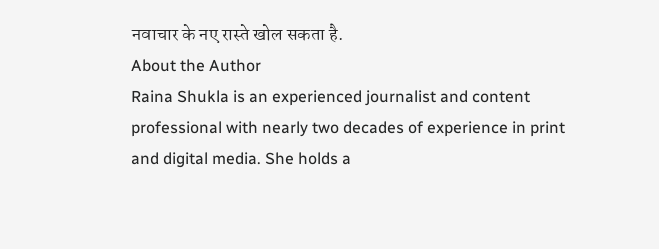नवाचार के नए रास्ते खोल सकता है.
About the Author
Raina Shukla is an experienced journalist and content professional with nearly two decades of experience in print and digital media. She holds a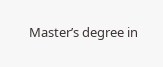Master’s degree in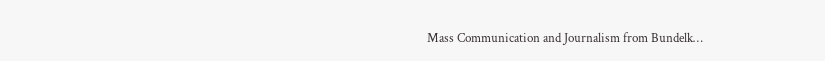Mass Communication and Journalism from Bundelk…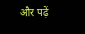और पढ़ें